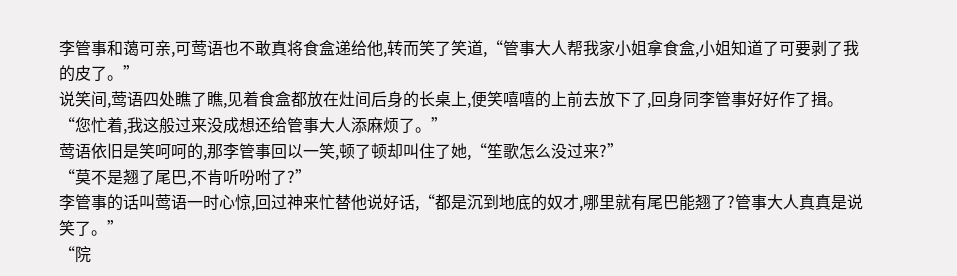李管事和蔼可亲,可莺语也不敢真将食盒递给他,转而笑了笑道,“管事大人帮我家小姐拿食盒,小姐知道了可要剥了我的皮了。”
说笑间,莺语四处瞧了瞧,见着食盒都放在灶间后身的长桌上,便笑嘻嘻的上前去放下了,回身同李管事好好作了揖。
“您忙着,我这般过来没成想还给管事大人添麻烦了。”
莺语依旧是笑呵呵的,那李管事回以一笑,顿了顿却叫住了她,“笙歌怎么没过来?”
“莫不是翘了尾巴,不肯听吩咐了?”
李管事的话叫莺语一时心惊,回过神来忙替他说好话,“都是沉到地底的奴才,哪里就有尾巴能翘了?管事大人真真是说笑了。”
“院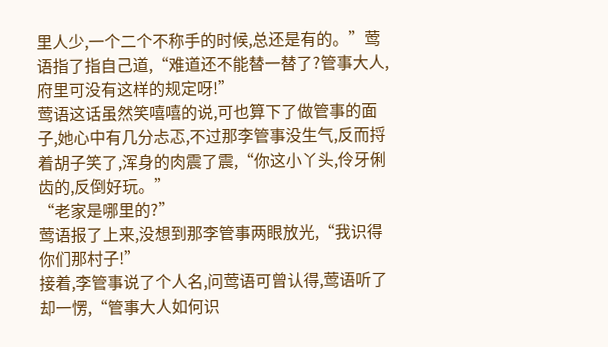里人少,一个二个不称手的时候,总还是有的。”莺语指了指自己道,“难道还不能替一替了?管事大人,府里可没有这样的规定呀!”
莺语这话虽然笑嘻嘻的说,可也算下了做管事的面子,她心中有几分忐忑,不过那李管事没生气,反而捋着胡子笑了,浑身的肉震了震,“你这小丫头,伶牙俐齿的,反倒好玩。”
“老家是哪里的?”
莺语报了上来,没想到那李管事两眼放光,“我识得你们那村子!”
接着,李管事说了个人名,问莺语可曾认得,莺语听了却一愣,“管事大人如何识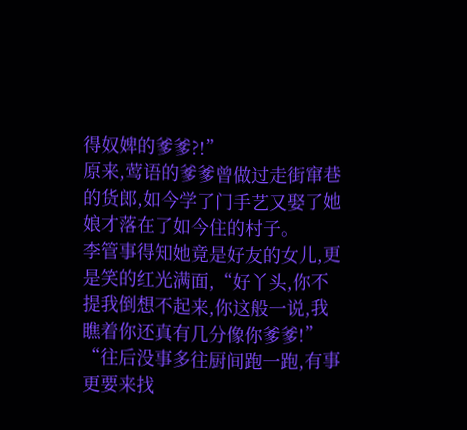得奴婢的爹爹?!”
原来,莺语的爹爹曾做过走街窜巷的货郎,如今学了门手艺又娶了她娘才落在了如今住的村子。
李管事得知她竟是好友的女儿,更是笑的红光满面,“好丫头,你不提我倒想不起来,你这般一说,我瞧着你还真有几分像你爹爹!”
“往后没事多往厨间跑一跑,有事更要来找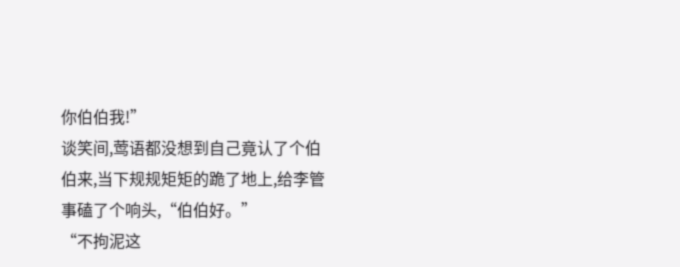你伯伯我!”
谈笑间,莺语都没想到自己竟认了个伯伯来,当下规规矩矩的跪了地上,给李管事磕了个响头,“伯伯好。”
“不拘泥这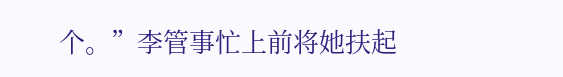个。”李管事忙上前将她扶起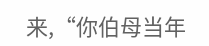来,“你伯母当年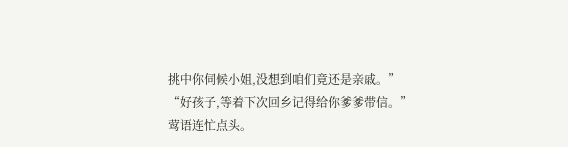挑中你伺候小姐,没想到咱们竟还是亲戚。”
“好孩子,等着下次回乡记得给你爹爹带信。”
莺语连忙点头。